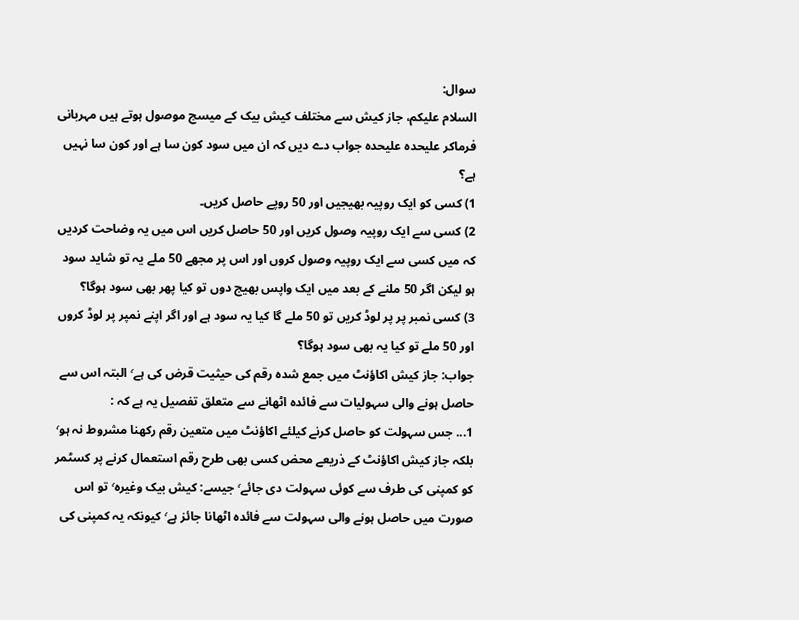سوال:
السلام علیکم، جاز کیش سے مختلف کیش بیک کے میسج موصول ہوتے ہیں مہربانی فرماکر علیحدہ علیحدہ جواب دے دیں کہ ان میں سود کون سا ہے اور کون سا نہیں ہے؟
1) کسی کو ایک روپیہ بھیجیں اور 50 روپے حاصل کریں۔
2) کسی سے ایک روپیہ وصول کریں اور 50 حاصل کریں اس میں یہ وضاحت کردیں کہ میں کسی سے ایک روپیہ وصول کروں اور اس پر مجھے 50 ملے یہ تو شاید سود ہو لیکن اگر 50 ملنے کے بعد میں ایک واپس بھیج دوں تو کیا پھر بھی سود ہوگا؟
3) کسی نمبر پر پر لوڈ کریں تو 50 ملے گا کیا یہ سود ہے اور اگر اپنے نمپر پر لوڈ کروں اور 50 ملے تو کیا یہ بھی سود ہوگا؟
جواب: جاز کیش اکاؤنٹ میں جمع شدہ رقم کی حیثیت قرض کی ہے٬ البتہ اس سے حاصل ہونے والی سہولیات سے فائدہ اٹھانے سے متعلق تفصیل یہ ہے کہ :
1... جس سہولت کو حاصل کرنے کیلئے اکاؤنٹ میں متعین رقم رکھنا مشروط نہ ہو٬ بلکہ جاز کیش اکاؤنٹ کے ذریعے محض کسی بھی طرح رقم استعمال کرنے پر کسٹمر کو کمپنی کی طرف سے کوئی سہولت دی جائے٬ جیسے: کیش بیک وغیرہ٬ تو اس صورت میں حاصل ہونے والی سہولت سے فائدہ اٹھانا جائز ہے٬ کیونکہ یہ کمپنی کی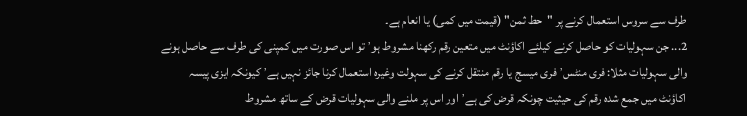طرف سے سروس استعمال کرنے پر "حط ثمن" (قیمت میں کمی) یا انعام ہے۔
2... جن سہولیات کو حاصل کرنے کیلئے اکاؤنٹ میں متعین رقم رکھنا مشروط ہو٬ تو اس صورت میں کمپنی کی طرف سے حاصل ہونے والی سہولیات مثلا: فری منٹس٬ فری میسج یا رقم منتقل کرنے کی سہولت وغیرہ استعمال کرنا جائز نہیں ہے٬ کیونکہ ایزی پیسہ اکاؤنٹ میں جمع شدہ رقم کی حیثیت چونکہ قرض کی ہے٬ اور اس پر ملنے والی سہولیات قرض کے ساتھ مشروط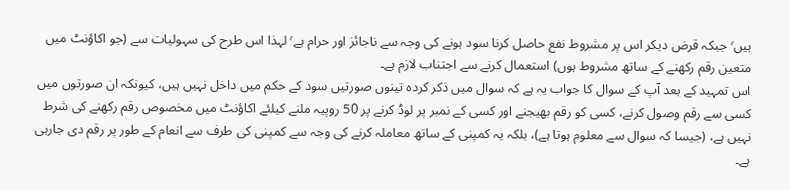ہیں٬ جبکہ قرض دیکر اس پر مشروط نفع حاصل کرنا سود ہونے کی وجہ سے ناجائز اور حرام ہے٬ لہذا اس طرح کی سہولیات سے (جو اکاؤنٹ میں متعین رقم رکھنے کے ساتھ مشروط ہوں) استعمال کرنے سے اجتناب لازم ہے۔
اس تمہید کے بعد آپ کے سوال کا جواب یہ ہے کہ سوال میں ذکر کردہ تینوں صورتیں سود کے حکم میں داخل نہیں ہیں، کیونکہ ان صورتوں میں کسی سے رقم وصول کرنے، کسی کو رقم بھیجنے اور کسی کے نمبر پر لوڈ کرنے پر 50 روپیہ ملنے کیلئے اکاؤنٹ میں مخصوص رقم رکھنے کی شرط نہیں ہے، (جیسا کہ سوال سے معلوم ہوتا ہے)، بلکہ یہ کمپنی کے ساتھ معاملہ کرنے کی وجہ سے کمپنی کی طرف سے انعام کے طور پر رقم دی جارہی ہے۔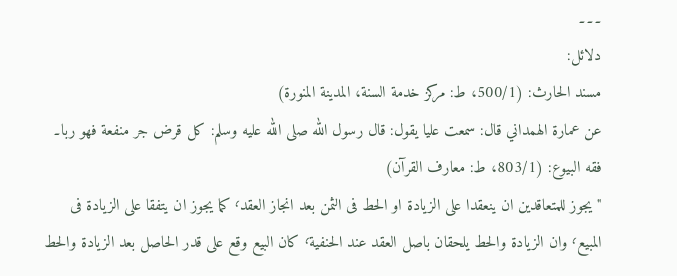۔۔۔
دلائل:
مسند الحارث: (500/1، ط: مرکز خدمة السنة، المدینة المنورة)
عن عمارة الهمداني قال: سمعت عليا يقول: قال رسول الله صلى الله عليه وسلم: كل قرض جر منفعة فهو ربا۔
فقه البیوع: (803/1، ط: معارف القرآن)
"یجوز للمتعاقدین ان ینعقدا علی الزیادۃ او الحط فی الثمن بعد انجاز العقد٬ کما یجوز ان یتفقا علی الزیادۃ فی المبیع٬ وان الزیادۃ والحط یلحقان باصل العقد عند الحنفیة٬ کان البیع وقع علی قدر الحاصل بعد الزیادة والحط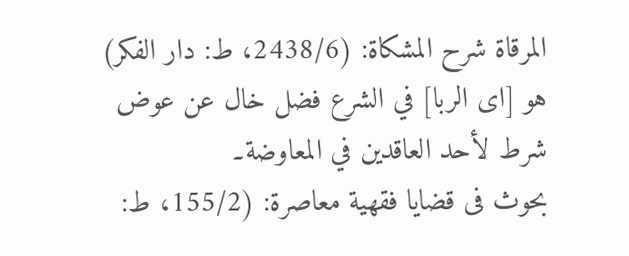المرقاۃ شرح المشکاۃ: (2438/6، ط: دار الفکر)
هو [ای الربا] في الشرع فضل خال عن عوض شرط لأحد العاقدين في المعاوضة۔
بحوث فی قضایا فقھیة معاصرة: (155/2، ط: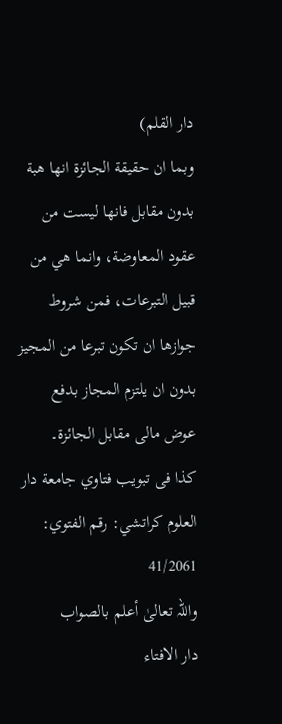دار القلم)
وبما ان حقیقة الجائزۃ انھا ھبة بدون مقابل فانھا لیست من عقود المعاوضة، وانما ھي من قبیل التبرعات، فمن شروط جوازھا ان تکون تبرعا من المجیز بدون ان یلتزم المجاز بدفع عوض مالی مقابل الجائزۃ۔
کذا فی تبویب فتاوي جامعة دار العلوم کراتشي: رقم الفتوي: 41/2061
واللہ تعالیٰ أعلم بالصواب
دار الافتاء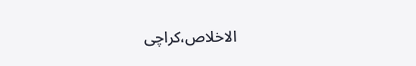الاخلاص،کراچی